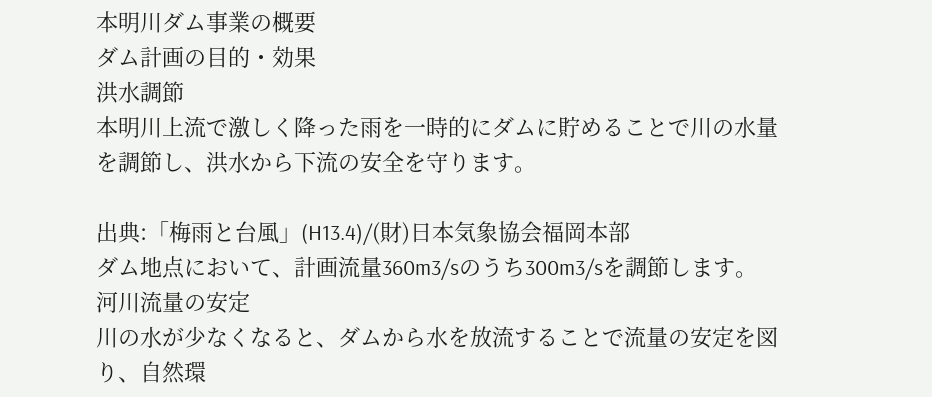本明川ダム事業の概要
ダム計画の目的・効果
洪水調節
本明川上流で激しく降った雨を一時的にダムに貯めることで川の水量を調節し、洪水から下流の安全を守ります。

出典:「梅雨と台風」(H13.4)/(財)日本気象協会福岡本部
ダム地点において、計画流量360m3/sのうち300m3/sを調節します。
河川流量の安定
川の水が少なくなると、ダムから水を放流することで流量の安定を図り、自然環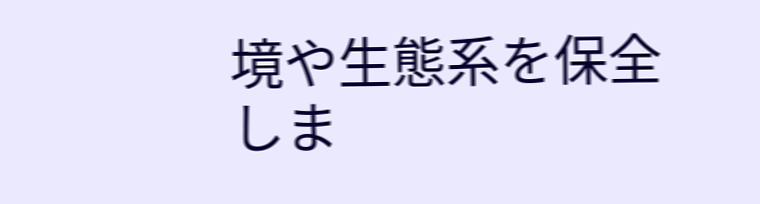境や生態系を保全しま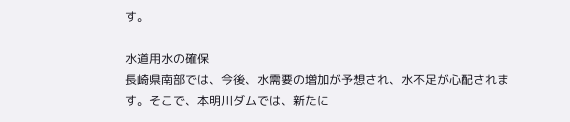す。

水道用水の確保
長崎県南部では、今後、水需要の増加が予想され、水不足が心配されます。そこで、本明川ダムでは、新たに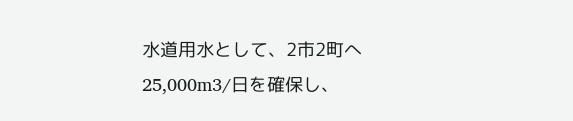水道用水として、2市2町へ25,000m3/日を確保し、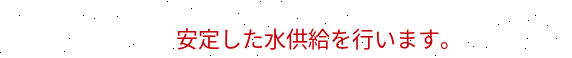安定した水供給を行います。